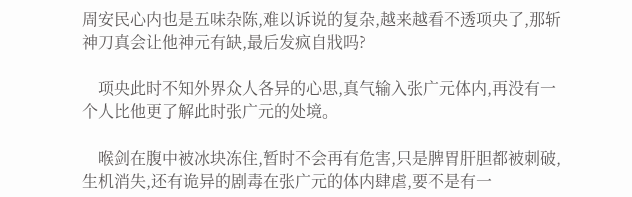周安民心内也是五味杂陈,难以诉说的复杂,越来越看不透项央了,那斩神刀真会让他神元有缺,最后发疯自戕吗?

    项央此时不知外界众人各异的心思,真气输入张广元体内,再没有一个人比他更了解此时张广元的处境。

    喉剑在腹中被冰块冻住,暂时不会再有危害,只是脾胃肝胆都被刺破,生机消失,还有诡异的剧毒在张广元的体内肆虐,要不是有一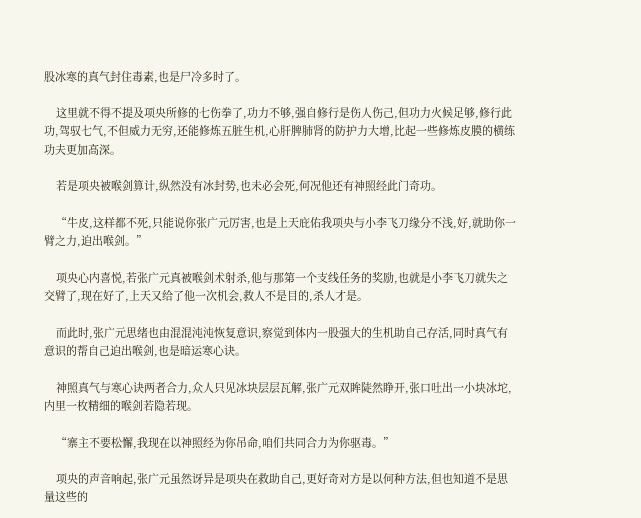股冰寒的真气封住毒素,也是尸冷多时了。

    这里就不得不提及项央所修的七伤拳了,功力不够,强自修行是伤人伤己,但功力火候足够,修行此功,驾驭七气,不但威力无穷,还能修炼五脏生机,心肝脾肺肾的防护力大增,比起一些修炼皮膜的横练功夫更加高深。

    若是项央被喉剑算计,纵然没有冰封势,也未必会死,何况他还有神照经此门奇功。

    “牛皮,这样都不死,只能说你张广元厉害,也是上天庇佑我项央与小李飞刀缘分不浅,好,就助你一臂之力,迫出喉剑。”

    项央心内喜悦,若张广元真被喉剑术射杀,他与那第一个支线任务的奖励,也就是小李飞刀就失之交臂了,现在好了,上天又给了他一次机会,救人不是目的,杀人才是。

    而此时,张广元思绪也由混混沌沌恢复意识,察觉到体内一股强大的生机助自己存活,同时真气有意识的帮自己迫出喉剑,也是暗运寒心诀。

    神照真气与寒心诀两者合力,众人只见冰块层层瓦解,张广元双眸陡然睁开,张口吐出一小块冰坨,内里一枚精细的喉剑若隐若现。

    “寨主不要松懈,我现在以神照经为你吊命,咱们共同合力为你驱毒。”

    项央的声音响起,张广元虽然讶异是项央在救助自己,更好奇对方是以何种方法,但也知道不是思量这些的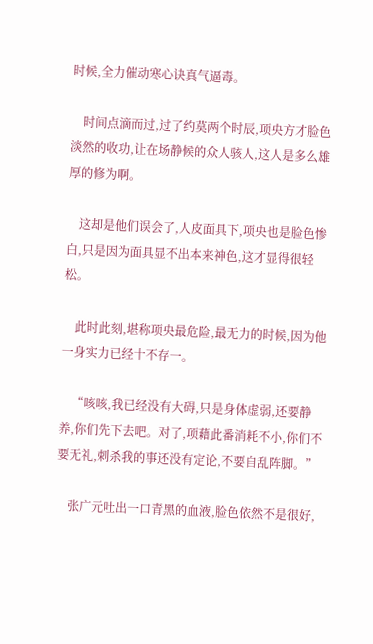时候,全力催动寒心诀真气逼毒。

    时间点滴而过,过了约莫两个时辰,项央方才脸色淡然的收功,让在场静候的众人骇人,这人是多么雄厚的修为啊。

    这却是他们误会了,人皮面具下,项央也是脸色惨白,只是因为面具显不出本来神色,这才显得很轻松。

    此时此刻,堪称项央最危险,最无力的时候,因为他一身实力已经十不存一。

    “咳咳,我已经没有大碍,只是身体虚弱,还要静养,你们先下去吧。对了,项藉此番消耗不小,你们不要无礼,刺杀我的事还没有定论,不要自乱阵脚。”

    张广元吐出一口青黑的血液,脸色依然不是很好,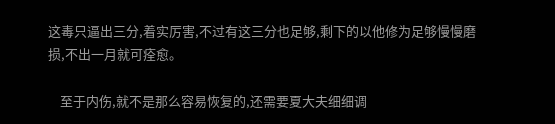这毒只逼出三分,着实厉害,不过有这三分也足够,剩下的以他修为足够慢慢磨损,不出一月就可痊愈。

    至于内伤,就不是那么容易恢复的,还需要夏大夫细细调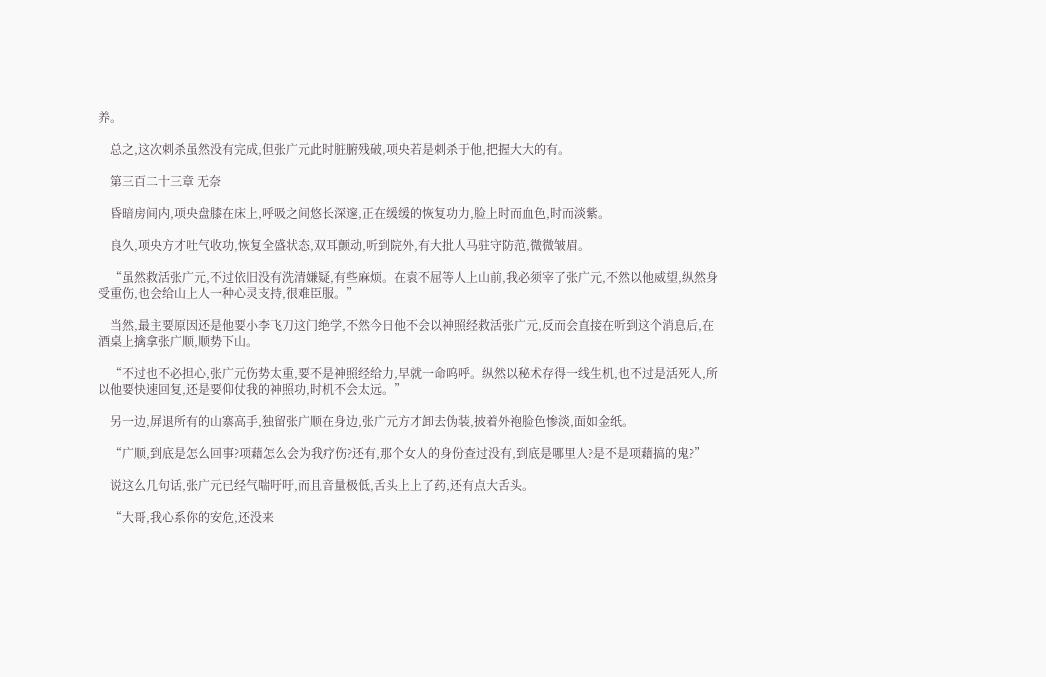养。

    总之,这次刺杀虽然没有完成,但张广元此时脏腑残破,项央若是刺杀于他,把握大大的有。

    第三百二十三章 无奈

    昏暗房间内,项央盘膝在床上,呼吸之间悠长深邃,正在缓缓的恢复功力,脸上时而血色,时而淡紫。

    良久,项央方才吐气收功,恢复全盛状态,双耳颤动,听到院外,有大批人马驻守防范,微微皱眉。

    “虽然救活张广元,不过依旧没有洗清嫌疑,有些麻烦。在袁不屈等人上山前,我必须宰了张广元,不然以他威望,纵然身受重伤,也会给山上人一种心灵支持,很难臣服。”

    当然,最主要原因还是他要小李飞刀这门绝学,不然今日他不会以神照经救活张广元,反而会直接在听到这个消息后,在酒桌上擒拿张广顺,顺势下山。

    “不过也不必担心,张广元伤势太重,要不是神照经给力,早就一命呜呼。纵然以秘术存得一线生机,也不过是活死人,所以他要快速回复,还是要仰仗我的神照功,时机不会太远。”

    另一边,屏退所有的山寨高手,独留张广顺在身边,张广元方才卸去伪装,披着外袍脸色惨淡,面如金纸。

    “广顺,到底是怎么回事?项藉怎么会为我疗伤?还有,那个女人的身份查过没有,到底是哪里人?是不是项藉搞的鬼?”

    说这么几句话,张广元已经气喘吁吁,而且音量极低,舌头上上了药,还有点大舌头。

    “大哥,我心系你的安危,还没来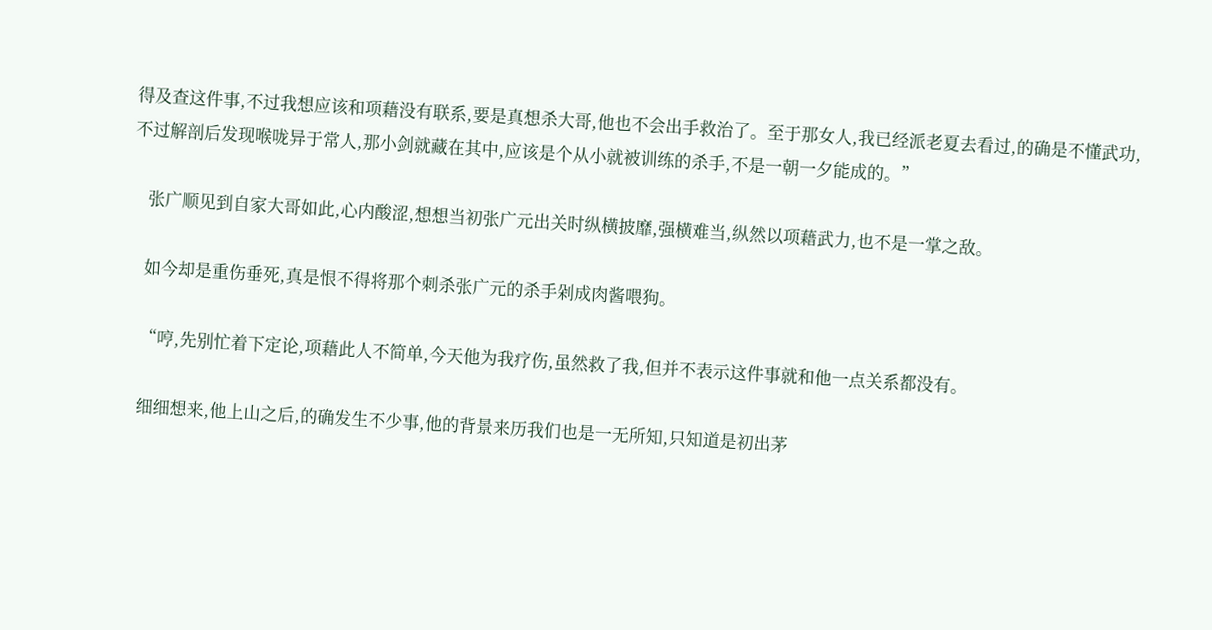得及查这件事,不过我想应该和项藉没有联系,要是真想杀大哥,他也不会出手救治了。至于那女人,我已经派老夏去看过,的确是不懂武功,不过解剖后发现喉咙异于常人,那小剑就藏在其中,应该是个从小就被训练的杀手,不是一朝一夕能成的。”

    张广顺见到自家大哥如此,心内酸涩,想想当初张广元出关时纵横披靡,强横难当,纵然以项藉武力,也不是一掌之敌。

    如今却是重伤垂死,真是恨不得将那个刺杀张广元的杀手剁成肉酱喂狗。

    “哼,先别忙着下定论,项藉此人不简单,今天他为我疗伤,虽然救了我,但并不表示这件事就和他一点关系都没有。

    细细想来,他上山之后,的确发生不少事,他的背景来历我们也是一无所知,只知道是初出茅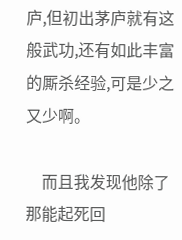庐,但初出茅庐就有这般武功,还有如此丰富的厮杀经验,可是少之又少啊。

    而且我发现他除了那能起死回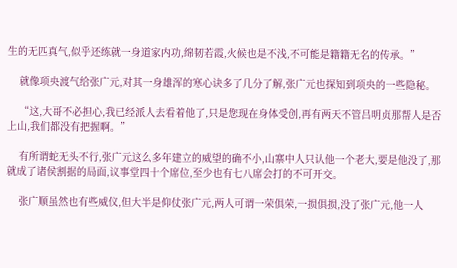生的无匹真气,似乎还练就一身道家内功,绵韧若霞,火候也是不浅,不可能是籍籍无名的传承。”

    就像项央渡气给张广元,对其一身雄浑的寒心诀多了几分了解,张广元也探知到项央的一些隐秘。

    “这,大哥不必担心,我已经派人去看着他了,只是您现在身体受创,再有两天不管吕明贞那帮人是否上山,我们都没有把握啊。”

    有所谓蛇无头不行,张广元这么多年建立的威望的确不小,山寨中人只认他一个老大,要是他没了,那就成了诸侯割据的局面,议事堂四十个席位,至少也有七八席会打的不可开交。

    张广顺虽然也有些威仪,但大半是仰仗张广元,两人可谓一荣俱荣,一损俱损,没了张广元,他一人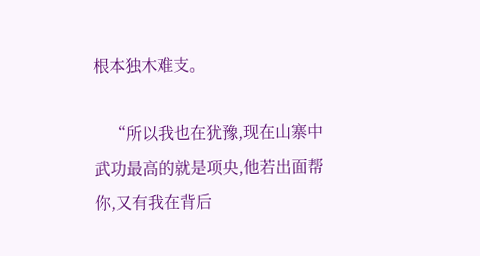根本独木难支。

    “所以我也在犹豫,现在山寨中武功最高的就是项央,他若出面帮你,又有我在背后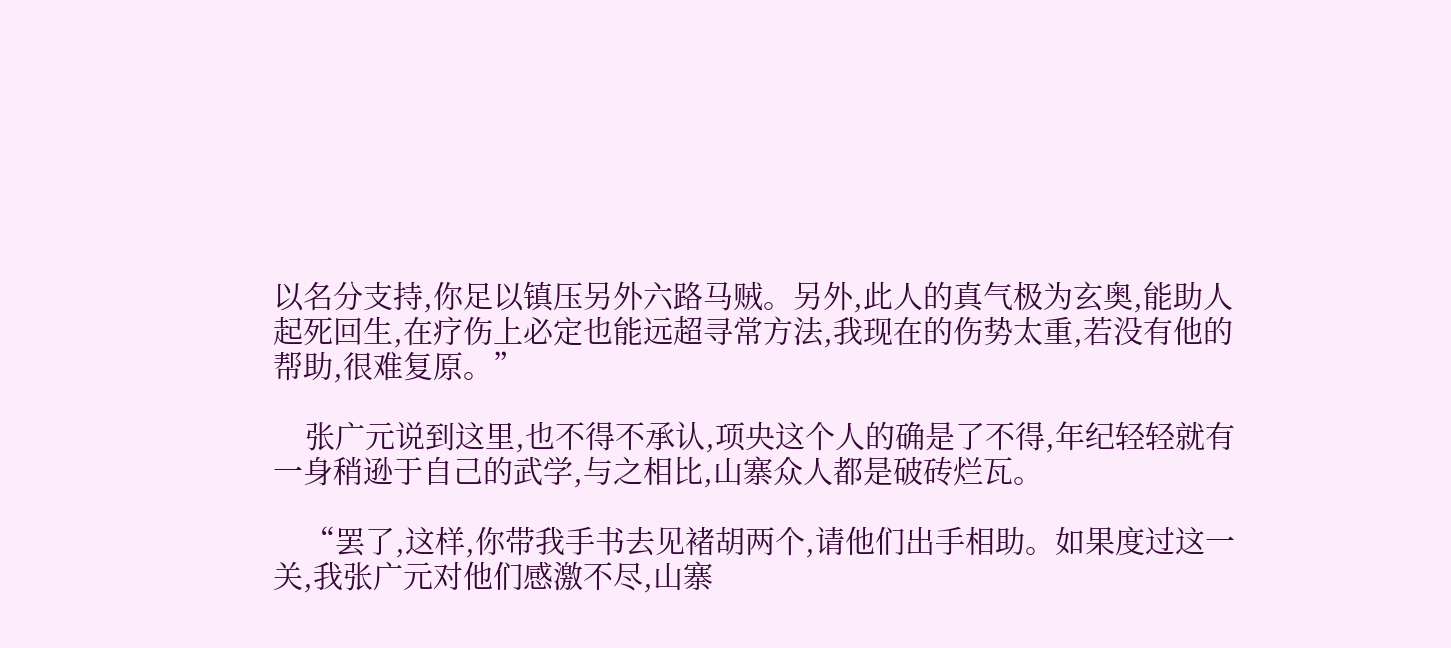以名分支持,你足以镇压另外六路马贼。另外,此人的真气极为玄奥,能助人起死回生,在疗伤上必定也能远超寻常方法,我现在的伤势太重,若没有他的帮助,很难复原。”

    张广元说到这里,也不得不承认,项央这个人的确是了不得,年纪轻轻就有一身稍逊于自己的武学,与之相比,山寨众人都是破砖烂瓦。

    “罢了,这样,你带我手书去见褚胡两个,请他们出手相助。如果度过这一关,我张广元对他们感激不尽,山寨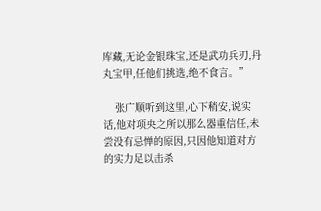库藏,无论金银珠宝,还是武功兵刃,丹丸宝甲,任他们挑选,绝不食言。”

    张广顺听到这里,心下稍安,说实话,他对项央之所以那么器重信任,未尝没有忌惮的原因,只因他知道对方的实力足以击杀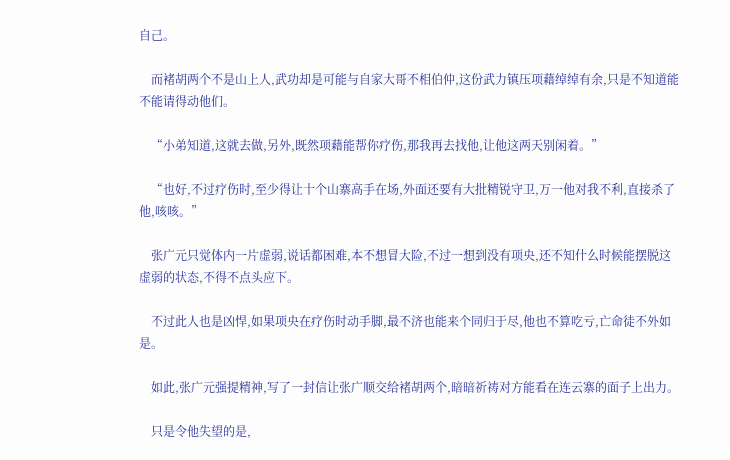自己。

    而褚胡两个不是山上人,武功却是可能与自家大哥不相伯仲,这份武力镇压项藉绰绰有余,只是不知道能不能请得动他们。

    “小弟知道,这就去做,另外,既然项藉能帮你疗伤,那我再去找他,让他这两天别闲着。”

    “也好,不过疗伤时,至少得让十个山寨高手在场,外面还要有大批精锐守卫,万一他对我不利,直接杀了他,咳咳。”

    张广元只觉体内一片虚弱,说话都困难,本不想冒大险,不过一想到没有项央,还不知什么时候能摆脱这虚弱的状态,不得不点头应下。

    不过此人也是凶悍,如果项央在疗伤时动手脚,最不济也能来个同归于尽,他也不算吃亏,亡命徒不外如是。

    如此,张广元强提精神,写了一封信让张广顺交给褚胡两个,暗暗祈祷对方能看在连云寨的面子上出力。

    只是令他失望的是,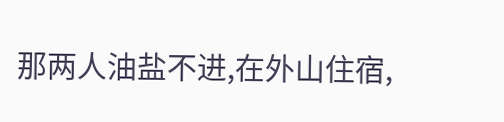那两人油盐不进,在外山住宿,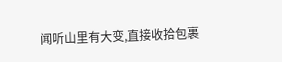闻听山里有大变,直接收拾包裹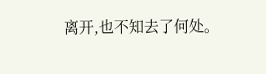离开,也不知去了何处。